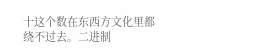十这个数在东西方文化里都绕不过去。二进制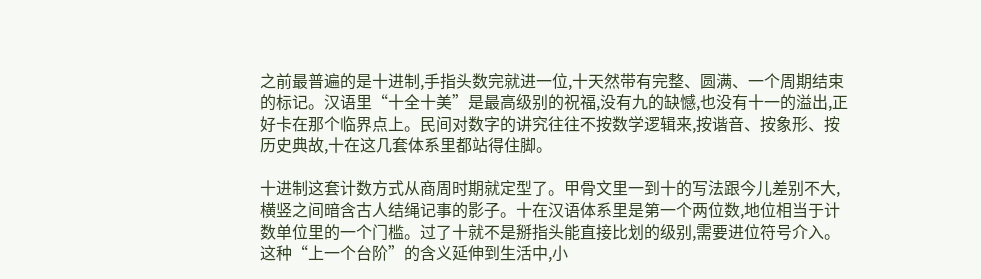之前最普遍的是十进制,手指头数完就进一位,十天然带有完整、圆满、一个周期结束的标记。汉语里“十全十美”是最高级别的祝福,没有九的缺憾,也没有十一的溢出,正好卡在那个临界点上。民间对数字的讲究往往不按数学逻辑来,按谐音、按象形、按历史典故,十在这几套体系里都站得住脚。

十进制这套计数方式从商周时期就定型了。甲骨文里一到十的写法跟今儿差别不大,横竖之间暗含古人结绳记事的影子。十在汉语体系里是第一个两位数,地位相当于计数单位里的一个门槛。过了十就不是掰指头能直接比划的级别,需要进位符号介入。这种“上一个台阶”的含义延伸到生活中,小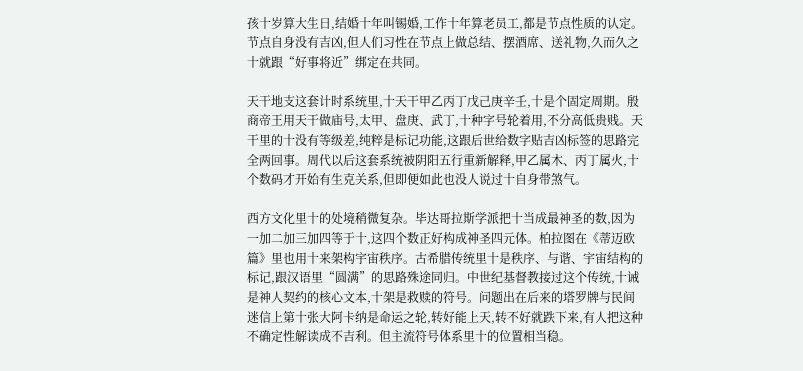孩十岁算大生日,结婚十年叫锡婚,工作十年算老员工,都是节点性质的认定。节点自身没有吉凶,但人们习性在节点上做总结、摆酒席、送礼物,久而久之十就跟“好事将近”绑定在共同。

天干地支这套计时系统里,十天干甲乙丙丁戊己庚辛壬,十是个固定周期。殷商帝王用天干做庙号,太甲、盘庚、武丁,十种字号轮着用,不分高低贵贱。天干里的十没有等级差,纯粹是标记功能,这跟后世给数字贴吉凶标签的思路完全两回事。周代以后这套系统被阴阳五行重新解释,甲乙属木、丙丁属火,十个数码才开始有生克关系,但即便如此也没人说过十自身带煞气。

西方文化里十的处境稍微复杂。毕达哥拉斯学派把十当成最神圣的数,因为一加二加三加四等于十,这四个数正好构成神圣四元体。柏拉图在《蒂迈欧篇》里也用十来架构宇宙秩序。古希腊传统里十是秩序、与谐、宇宙结构的标记,跟汉语里“圆满”的思路殊途同归。中世纪基督教接过这个传统,十诫是神人契约的核心文本,十架是救赎的符号。问题出在后来的塔罗牌与民间迷信上第十张大阿卡纳是命运之轮,转好能上天,转不好就跌下来,有人把这种不确定性解读成不吉利。但主流符号体系里十的位置相当稳。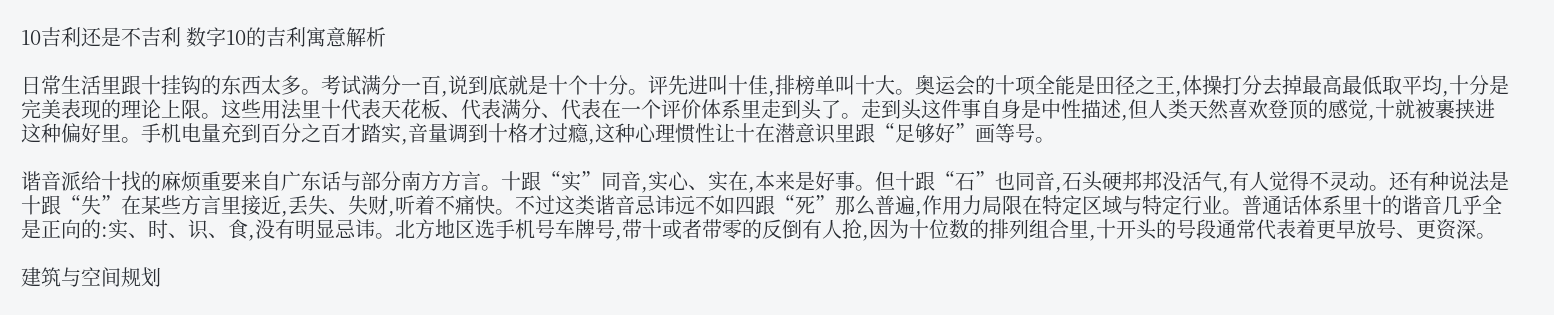10吉利还是不吉利 数字10的吉利寓意解析

日常生活里跟十挂钩的东西太多。考试满分一百,说到底就是十个十分。评先进叫十佳,排榜单叫十大。奥运会的十项全能是田径之王,体操打分去掉最高最低取平均,十分是完美表现的理论上限。这些用法里十代表天花板、代表满分、代表在一个评价体系里走到头了。走到头这件事自身是中性描述,但人类天然喜欢登顶的感觉,十就被裹挟进这种偏好里。手机电量充到百分之百才踏实,音量调到十格才过瘾,这种心理惯性让十在潜意识里跟“足够好”画等号。

谐音派给十找的麻烦重要来自广东话与部分南方方言。十跟“实”同音,实心、实在,本来是好事。但十跟“石”也同音,石头硬邦邦没活气,有人觉得不灵动。还有种说法是十跟“失”在某些方言里接近,丢失、失财,听着不痛快。不过这类谐音忌讳远不如四跟“死”那么普遍,作用力局限在特定区域与特定行业。普通话体系里十的谐音几乎全是正向的:实、时、识、食,没有明显忌讳。北方地区选手机号车牌号,带十或者带零的反倒有人抢,因为十位数的排列组合里,十开头的号段通常代表着更早放号、更资深。

建筑与空间规划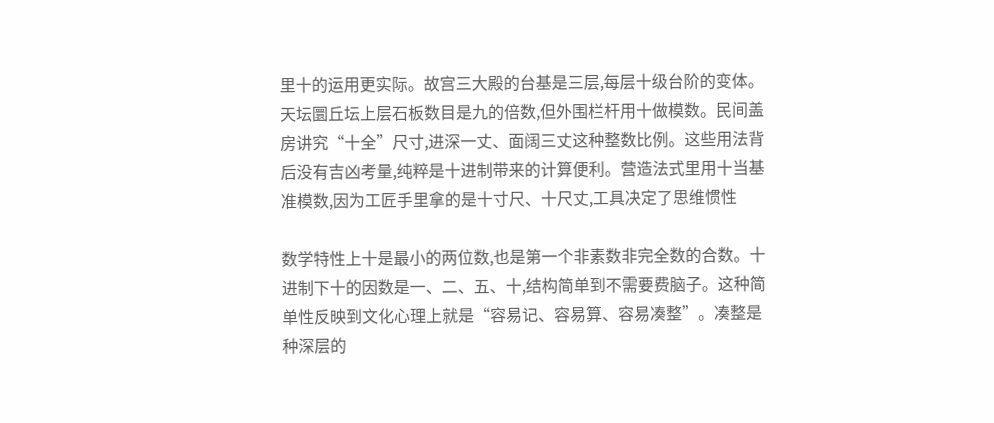里十的运用更实际。故宫三大殿的台基是三层,每层十级台阶的变体。天坛圜丘坛上层石板数目是九的倍数,但外围栏杆用十做模数。民间盖房讲究“十全”尺寸,进深一丈、面阔三丈这种整数比例。这些用法背后没有吉凶考量,纯粹是十进制带来的计算便利。营造法式里用十当基准模数,因为工匠手里拿的是十寸尺、十尺丈,工具决定了思维惯性

数学特性上十是最小的两位数,也是第一个非素数非完全数的合数。十进制下十的因数是一、二、五、十,结构简单到不需要费脑子。这种简单性反映到文化心理上就是“容易记、容易算、容易凑整”。凑整是种深层的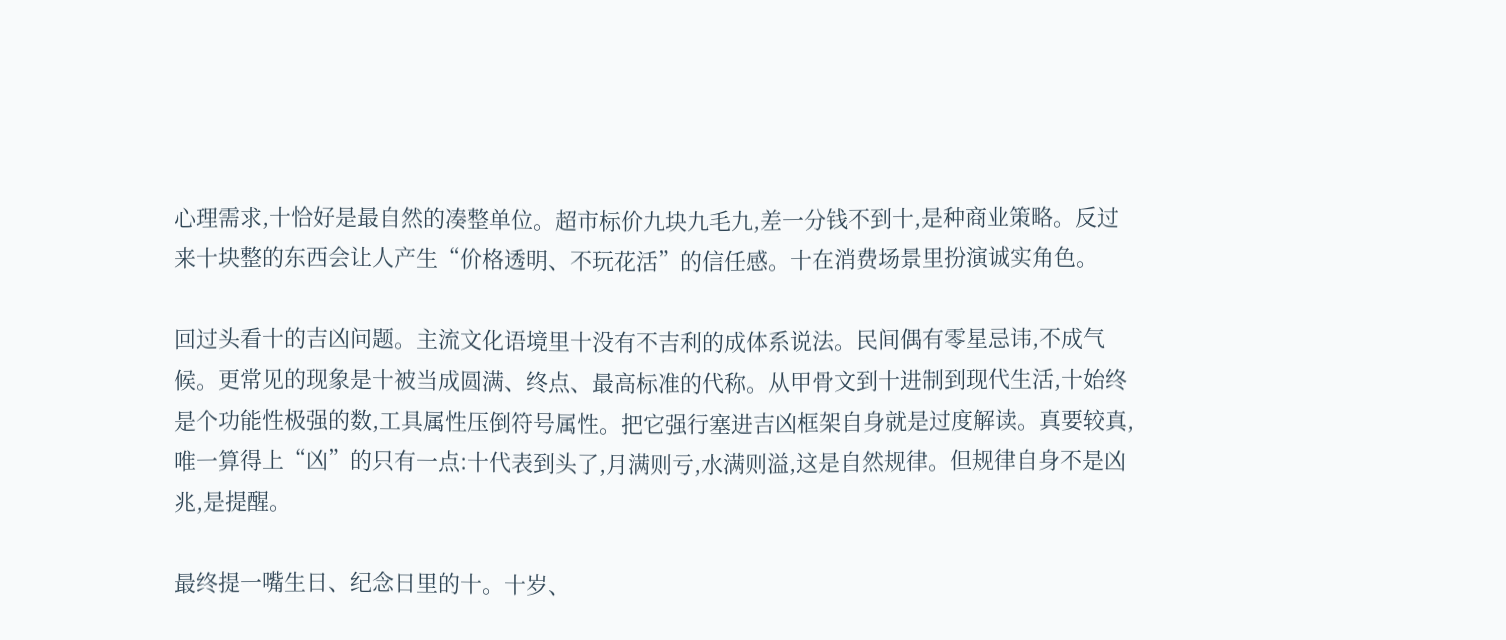心理需求,十恰好是最自然的凑整单位。超市标价九块九毛九,差一分钱不到十,是种商业策略。反过来十块整的东西会让人产生“价格透明、不玩花活”的信任感。十在消费场景里扮演诚实角色。

回过头看十的吉凶问题。主流文化语境里十没有不吉利的成体系说法。民间偶有零星忌讳,不成气候。更常见的现象是十被当成圆满、终点、最高标准的代称。从甲骨文到十进制到现代生活,十始终是个功能性极强的数,工具属性压倒符号属性。把它强行塞进吉凶框架自身就是过度解读。真要较真,唯一算得上“凶”的只有一点:十代表到头了,月满则亏,水满则溢,这是自然规律。但规律自身不是凶兆,是提醒。

最终提一嘴生日、纪念日里的十。十岁、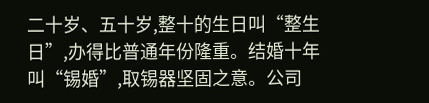二十岁、五十岁,整十的生日叫“整生日”,办得比普通年份隆重。结婚十年叫“锡婚”,取锡器坚固之意。公司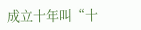成立十年叫“十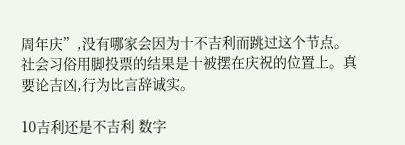周年庆”,没有哪家会因为十不吉利而跳过这个节点。社会习俗用脚投票的结果是十被摆在庆祝的位置上。真要论吉凶,行为比言辞诚实。

10吉利还是不吉利 数字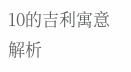10的吉利寓意解析